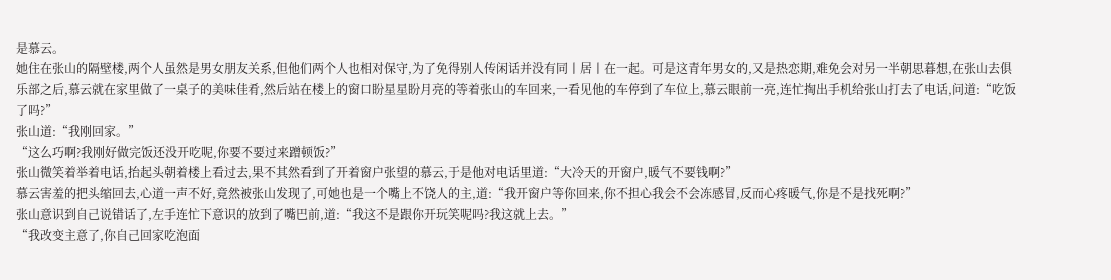是慕云。
她住在张山的隔壁楼,两个人虽然是男女朋友关系,但他们两个人也相对保守,为了免得别人传闲话并没有同丨居丨在一起。可是这青年男女的,又是热恋期,难免会对另一半朝思暮想,在张山去俱乐部之后,慕云就在家里做了一桌子的美味佳肴,然后站在楼上的窗口盼星星盼月亮的等着张山的车回来,一看见他的车停到了车位上,慕云眼前一亮,连忙掏出手机给张山打去了电话,问道:“吃饭了吗?”
张山道:“我刚回家。”
“这么巧啊?我刚好做完饭还没开吃呢,你要不要过来蹭顿饭?”
张山微笑着举着电话,抬起头朝着楼上看过去,果不其然看到了开着窗户张望的慕云,于是他对电话里道:“大冷天的开窗户,暖气不要钱啊?”
慕云害羞的把头缩回去,心道一声不好,竟然被张山发现了,可她也是一个嘴上不饶人的主,道:“我开窗户等你回来,你不担心我会不会冻感冒,反而心疼暖气,你是不是找死啊?”
张山意识到自己说错话了,左手连忙下意识的放到了嘴巴前,道:“我这不是跟你开玩笑呢吗?我这就上去。”
“我改变主意了,你自己回家吃泡面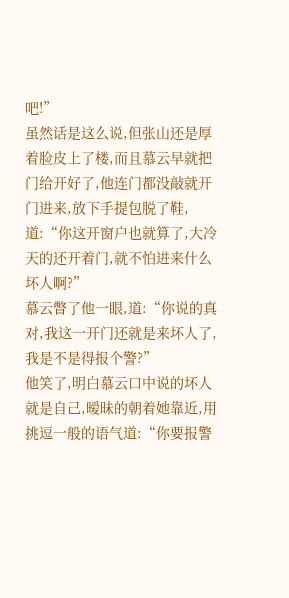吧!”
虽然话是这么说,但张山还是厚着脸皮上了楼,而且慕云早就把门给开好了,他连门都没敲就开门进来,放下手提包脱了鞋,道:“你这开窗户也就算了,大冷天的还开着门,就不怕进来什么坏人啊?”
慕云瞥了他一眼,道:“你说的真对,我这一开门还就是来坏人了,我是不是得报个警?”
他笑了,明白慕云口中说的坏人就是自己,暧昧的朝着她靠近,用挑逗一般的语气道:“你要报警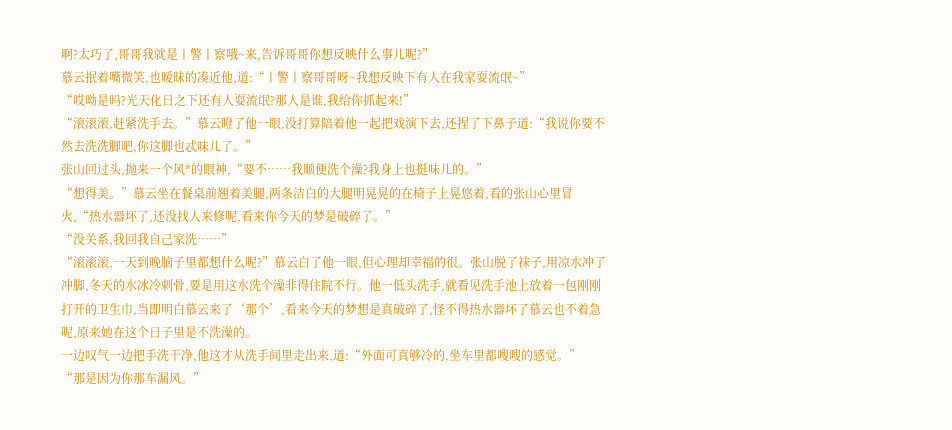啊?太巧了,哥哥我就是丨警丨察哦~来,告诉哥哥你想反映什么事儿呢?”
慕云抿着嘴微笑,也暧昧的凑近他,道:“丨警丨察哥哥呀~我想反映下有人在我家耍流氓~”
“哎呦是吗?光天化日之下还有人耍流氓?那人是谁,我给你抓起来!”
“滚滚滚,赶紧洗手去。”慕云瞪了他一眼,没打算陪着他一起把戏演下去,还捏了下鼻子道:“我说你要不然去洗洗脚吧,你这脚也忒味儿了。”
张山回过头,抛来一个风*的眼神,“要不……我顺便洗个澡?我身上也挺味儿的。”
“想得美。”慕云坐在餐桌前翘着美腿,两条洁白的大腿明晃晃的在椅子上晃悠着,看的张山心里冒火,“热水器坏了,还没找人来修呢,看来你今天的梦是破碎了。”
“没关系,我回我自己家洗……”
“滚滚滚,一天到晚脑子里都想什么呢?”慕云白了他一眼,但心理却幸福的很。张山脱了袜子,用凉水冲了冲脚,冬天的水冰冷刺骨,要是用这水洗个澡非得住院不行。他一低头洗手,就看见洗手池上放着一包刚刚打开的卫生巾,当即明白慕云来了‘那个’,看来今天的梦想是真破碎了,怪不得热水器坏了慕云也不着急呢,原来她在这个日子里是不洗澡的。
一边叹气一边把手洗干净,他这才从洗手间里走出来,道:“外面可真够冷的,坐车里都嗖嗖的感觉。”
“那是因为你那车漏风。”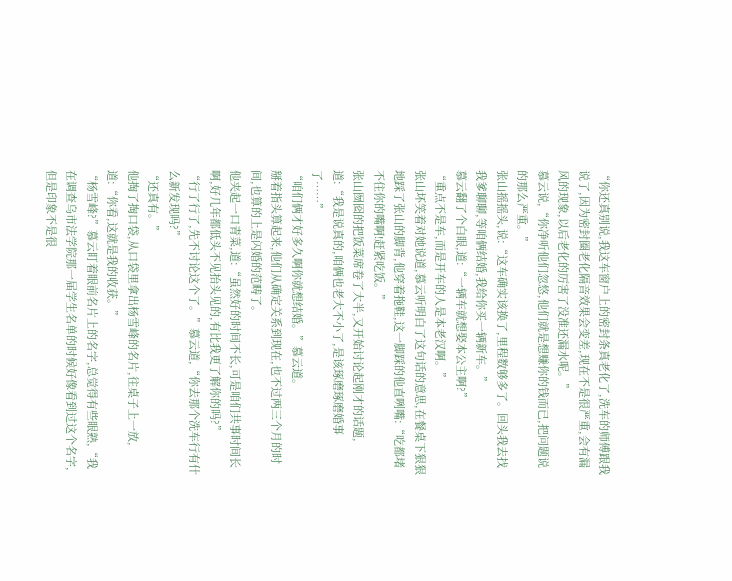“你还真别说,我这车窗户上的密封条真老化了,洗车的师傅跟我说了,因为密封圈老化隔音效果会变差,现在不是很严重,会有漏风的现象,以后老化的厉害了没准还漏水呢。”
慕云说,“你净听他们忽悠,他们就是想赚你的钱而已,把问题说的那么严重。”
张山摇摇头,说:“这车确实该换了,里程数够多了。回头我去找我爹聊聊,等咱俩结婚,我给你买一辆新车。”
慕云翻了个白眼,道:“一辆车就想娶本公主啊?”
“重点不是车,而是开车的人是本老汉啊。”
张山坏笑着对她说道,慕云听明白了这句话的意思,在餐桌下狠狠地踩了张山的脚背,他穿着拖鞋,这一脚踩的他直咧嘴:“吃都堵不住你的嘴啊!赶紧吃饭。”
张山囫囵的把饭菜席卷了大半,又开始讨论起刚才的话题,道:“我是说真的,咱俩也老大不小了,是该琢磨琢磨婚事了……”
“咱们俩才好多久啊你就想结婚。”慕云道。
掰着指头算起来,他们从确定关系到现在,也不过两三个月的时间,也算的上是闪婚的范畴了。
他夹起一口青菜,道:“虽然好的时间不长,可是咱们共事时间长啊,好几年都低头不见抬头见的,有比我更了解你的吗?”
“行了行了,先不讨论这个了。”慕云道,“你去那个洗车行有什么新发现吗?”
“还真有。”
他掏了掏口袋,从口袋里拿出杨雪峰的名片,往桌子上一放,道:“你看,这就是我的收获。”
“杨雪峰?”慕云盯着眼前名片上的名字,总觉得有些眼熟,“我在调查乌市法学院那一届学生名单的时候好像看到过这个名字,但是印象不是很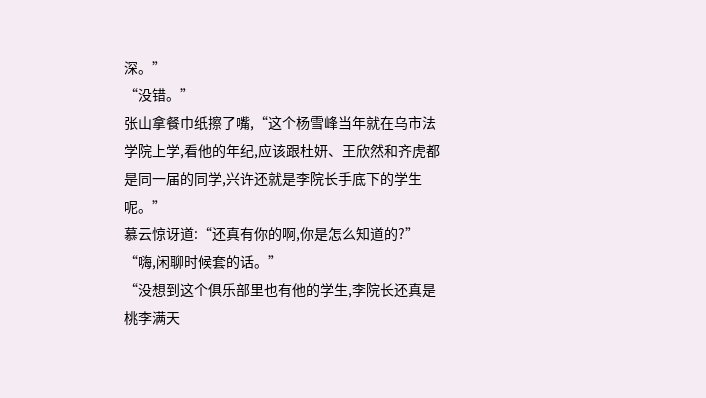深。”
“没错。”
张山拿餐巾纸擦了嘴,“这个杨雪峰当年就在乌市法学院上学,看他的年纪,应该跟杜妍、王欣然和齐虎都是同一届的同学,兴许还就是李院长手底下的学生呢。”
慕云惊讶道:“还真有你的啊,你是怎么知道的?”
“嗨,闲聊时候套的话。”
“没想到这个俱乐部里也有他的学生,李院长还真是桃李满天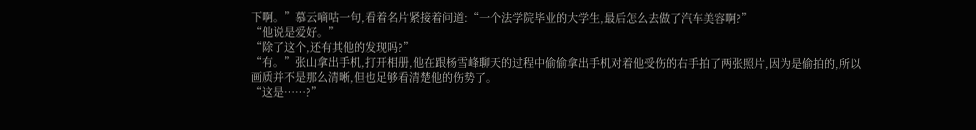下啊。”慕云嘀咕一句,看着名片紧接着问道:“一个法学院毕业的大学生,最后怎么去做了汽车美容啊?”
“他说是爱好。”
“除了这个,还有其他的发现吗?”
“有。”张山拿出手机,打开相册,他在跟杨雪峰聊天的过程中偷偷拿出手机对着他受伤的右手拍了两张照片,因为是偷拍的,所以画质并不是那么清晰,但也足够看清楚他的伤势了。
“这是……?”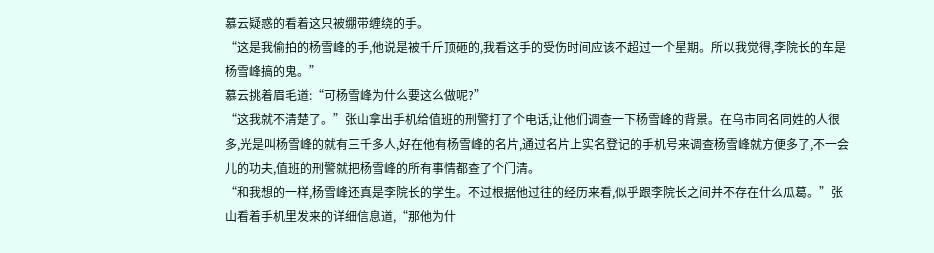慕云疑惑的看着这只被绷带缠绕的手。
“这是我偷拍的杨雪峰的手,他说是被千斤顶砸的,我看这手的受伤时间应该不超过一个星期。所以我觉得,李院长的车是杨雪峰搞的鬼。”
慕云挑着眉毛道:“可杨雪峰为什么要这么做呢?”
“这我就不清楚了。”张山拿出手机给值班的刑警打了个电话,让他们调查一下杨雪峰的背景。在乌市同名同姓的人很多,光是叫杨雪峰的就有三千多人,好在他有杨雪峰的名片,通过名片上实名登记的手机号来调查杨雪峰就方便多了,不一会儿的功夫,值班的刑警就把杨雪峰的所有事情都查了个门清。
“和我想的一样,杨雪峰还真是李院长的学生。不过根据他过往的经历来看,似乎跟李院长之间并不存在什么瓜葛。”张山看着手机里发来的详细信息道,“那他为什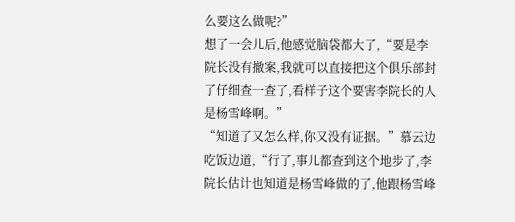么要这么做呢?”
想了一会儿后,他感觉脑袋都大了,“要是李院长没有撤案,我就可以直接把这个俱乐部封了仔细查一查了,看样子这个要害李院长的人是杨雪峰啊。”
“知道了又怎么样,你又没有证据。”慕云边吃饭边道,“行了,事儿都查到这个地步了,李院长估计也知道是杨雪峰做的了,他跟杨雪峰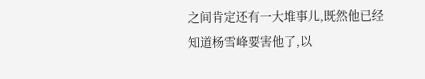之间肯定还有一大堆事儿,既然他已经知道杨雪峰要害他了,以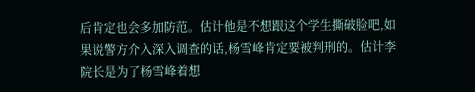后肯定也会多加防范。估计他是不想跟这个学生撕破脸吧,如果说警方介入深入调查的话,杨雪峰肯定要被判刑的。估计李院长是为了杨雪峰着想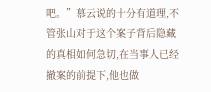吧。”慕云说的十分有道理,不管张山对于这个案子背后隐藏的真相如何急切,在当事人已经撤案的前提下,他也做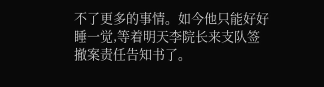不了更多的事情。如今他只能好好睡一觉,等着明天李院长来支队签撤案责任告知书了。